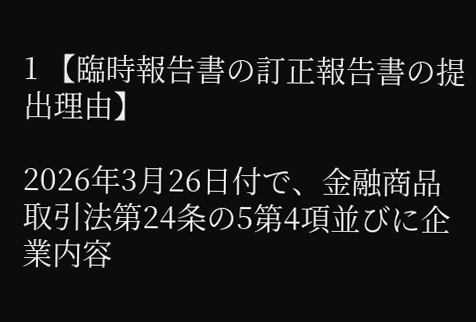1 【臨時報告書の訂正報告書の提出理由】

2026年3月26日付で、金融商品取引法第24条の5第4項並びに企業内容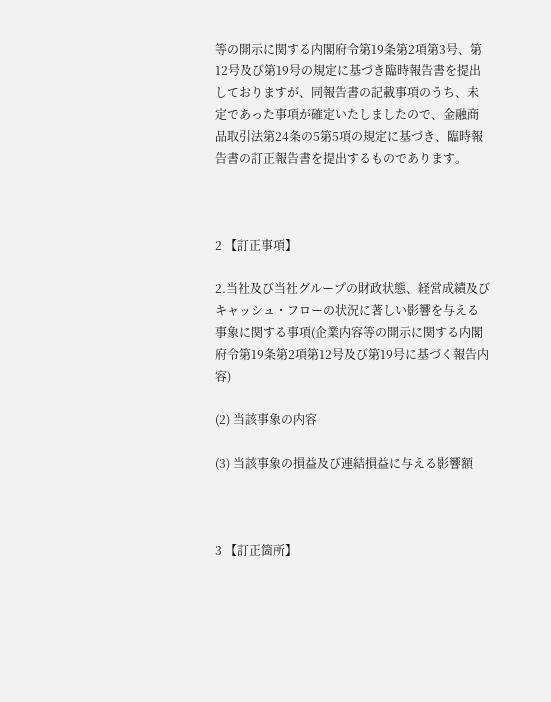等の開示に関する内閣府令第19条第2項第3号、第12号及び第19号の規定に基づき臨時報告書を提出しておりますが、同報告書の記載事項のうち、未定であった事項が確定いたしましたので、金融商品取引法第24条の5第5項の規定に基づき、臨時報告書の訂正報告書を提出するものであります。



2 【訂正事項】

2.当社及び当社グループの財政状態、経営成績及びキャッシュ・フローの状況に著しい影響を与える事象に関する事項(企業内容等の開示に関する内閣府令第19条第2項第12号及び第19号に基づく報告内容)

(2) 当該事象の内容

(3) 当該事象の損益及び連結損益に与える影響額



3 【訂正箇所】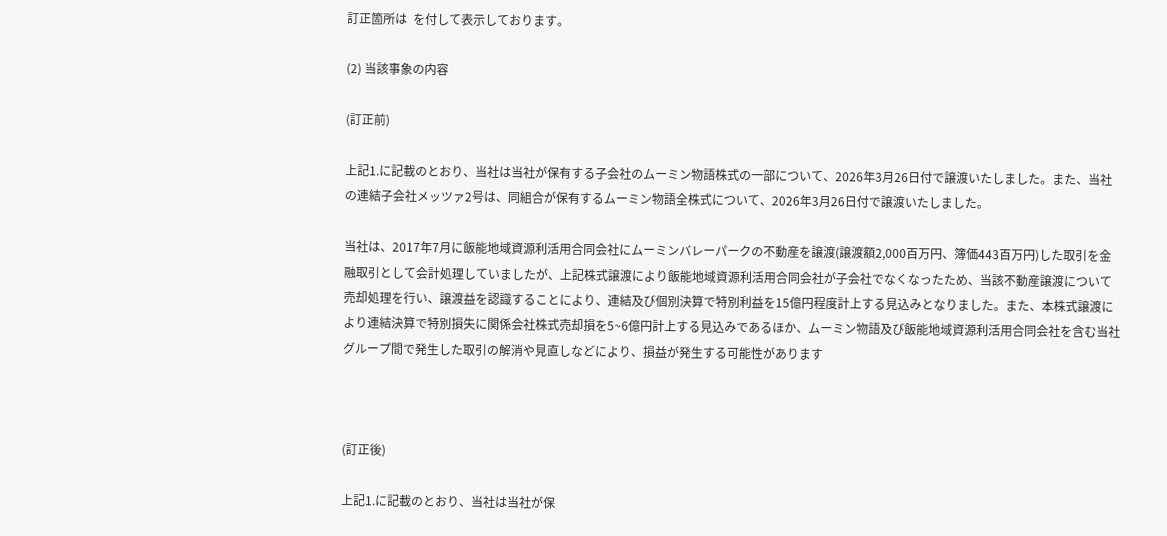訂正箇所は  を付して表示しております。

(2) 当該事象の内容

(訂正前)

上記1.に記載のとおり、当社は当社が保有する子会社のムーミン物語株式の一部について、2026年3月26日付で譲渡いたしました。また、当社の連結子会社メッツァ2号は、同組合が保有するムーミン物語全株式について、2026年3月26日付で譲渡いたしました。

当社は、2017年7月に飯能地域資源利活用合同会社にムーミンバレーパークの不動産を譲渡(譲渡額2,000百万円、簿価443百万円)した取引を金融取引として会計処理していましたが、上記株式譲渡により飯能地域資源利活用合同会社が子会社でなくなったため、当該不動産譲渡について売却処理を行い、譲渡益を認識することにより、連結及び個別決算で特別利益を15億円程度計上する見込みとなりました。また、本株式譲渡により連結決算で特別損失に関係会社株式売却損を5~6億円計上する見込みであるほか、ムーミン物語及び飯能地域資源利活用合同会社を含む当社グループ間で発生した取引の解消や見直しなどにより、損益が発生する可能性があります



(訂正後)

上記1.に記載のとおり、当社は当社が保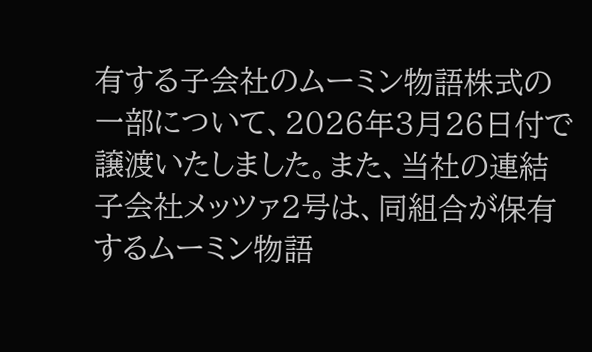有する子会社のムーミン物語株式の一部について、2026年3月26日付で譲渡いたしました。また、当社の連結子会社メッツァ2号は、同組合が保有するムーミン物語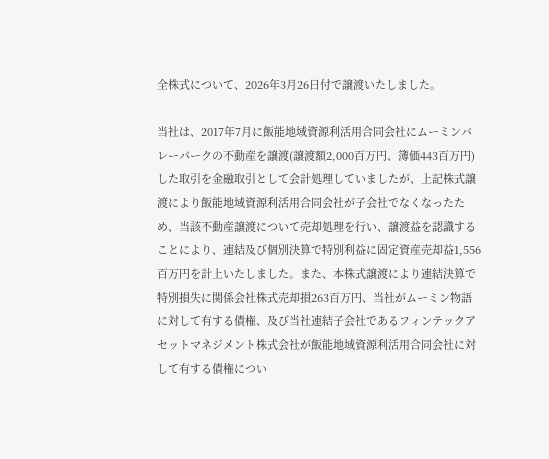全株式について、2026年3月26日付で譲渡いたしました。

当社は、2017年7月に飯能地域資源利活用合同会社にムーミンバレーパークの不動産を譲渡(譲渡額2,000百万円、簿価443百万円)した取引を金融取引として会計処理していましたが、上記株式譲渡により飯能地域資源利活用合同会社が子会社でなくなったため、当該不動産譲渡について売却処理を行い、譲渡益を認識することにより、連結及び個別決算で特別利益に固定資産売却益1,556百万円を計上いたしました。また、本株式譲渡により連結決算で特別損失に関係会社株式売却損263百万円、当社がムーミン物語に対して有する債権、及び当社連結子会社であるフィンテックアセットマネジメント株式会社が飯能地域資源利活用合同会社に対して有する債権につい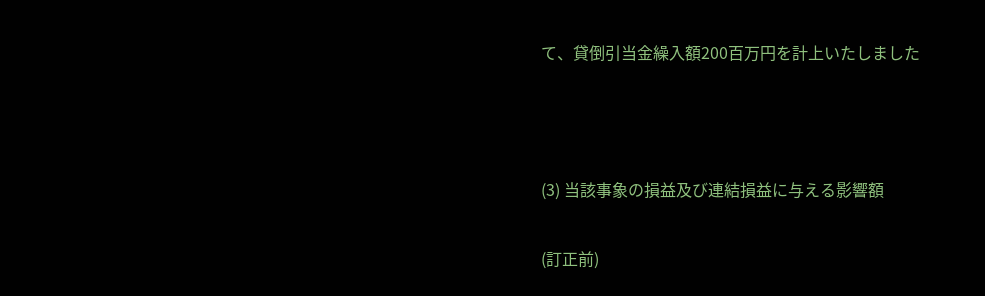て、貸倒引当金繰入額200百万円を計上いたしました



(3) 当該事象の損益及び連結損益に与える影響額

(訂正前)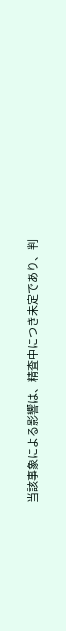当該事象による影響は、精査中につき未定であり、判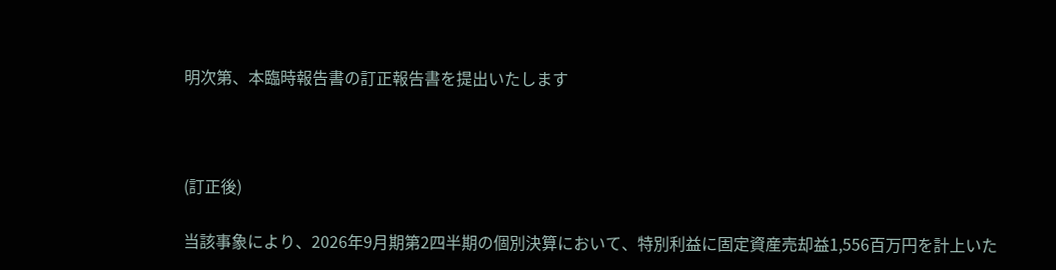明次第、本臨時報告書の訂正報告書を提出いたします



(訂正後)

当該事象により、2026年9月期第2四半期の個別決算において、特別利益に固定資産売却益1,556百万円を計上いた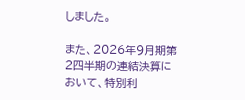しました。

また、2026年9月期第2四半期の連結決算において、特別利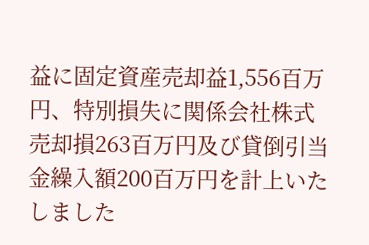益に固定資産売却益1,556百万円、特別損失に関係会社株式売却損263百万円及び貸倒引当金繰入額200百万円を計上いたしました